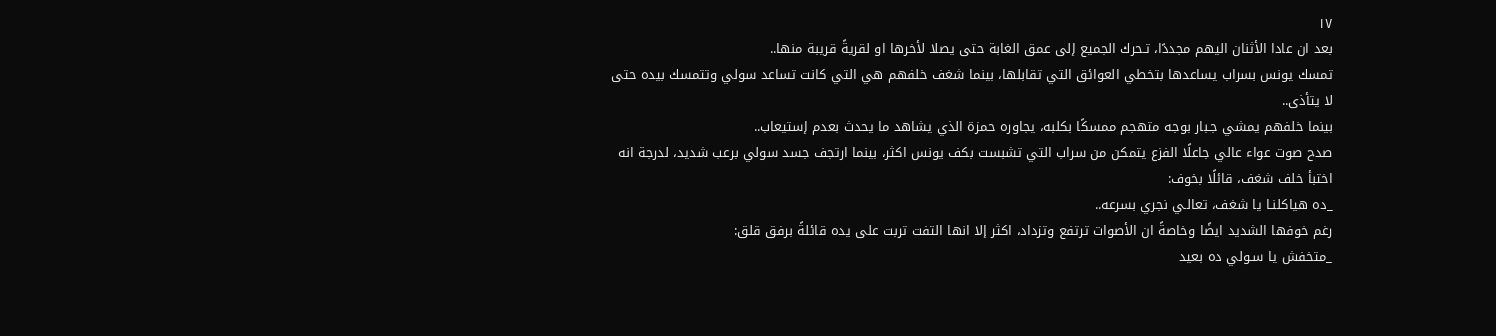١٧
بعد ان عادا الأثنان اليهم مجددًا، تـحرك الجميع إلى عمق الغابة حتى يصلا لأخرها او لقريةً قريبة منها..
تمسك يونس بسراب يساعدها بتخطي العوائق التي تقابلها، بينما شغف خلفهم هي التي كانت تساعد سولي وتتمسك بيده حتى لا يتأذى..
بينما خلفهم يمشي جـبار بوجه متهجم ممسكًا بكلبه، يجاوره حمزة الذي يشاهد ما يحدث بعدم إستيعاب..
صدح صوت عواء عالي جاعلًا الفزع يتمكن من سراب التي تشبست بكف يونس اكثر، بينما ارتجف جسد سولي برعب شديد، لدرجة انه اختبأ خلف شغف، قائلًا بخوف:
_ده هياكلنـا يا شغف، تعالـي نجري بسرعه..
رغم خوفها الشديد ايضًا وخاصةً ان الأصوات ترتفع وتزداد، اكثر إلا انها التفت تربت على يده قائلةً برفق قلق:
_متخفش يا سـولي ده بعيد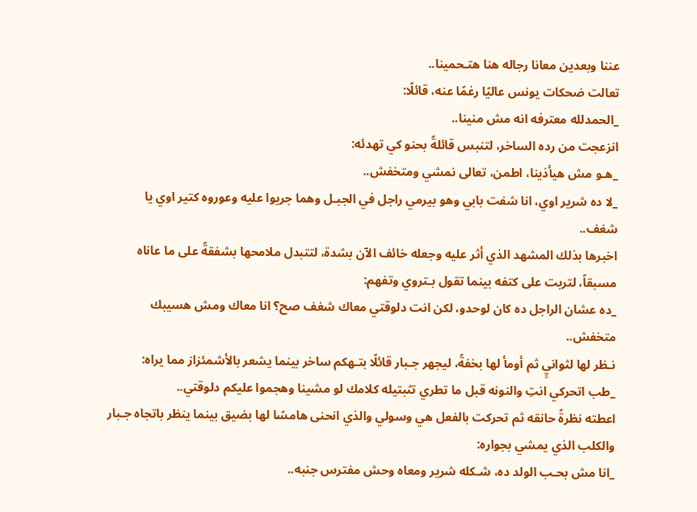عننا وبعدين معانا رجاله هنا هتـحمينا..
تعالت ضحكات يونس عاليًا رغمًا عنه، قائلًا:
_الحمدلله معترفه انه مش منينا..
انزعجت من رده الساخر، لتنبس قائلةً بحنو كي تهدئه:
_هـو مش هيأذينا، اطمن، تعالى نمشي ومتخفش..
_لا ده شرير اوي، انا شفت بابي وهو بيرمي راجل في الجبـل وهما جريوا عليه وعوروه كتير اوي يا شغف..
اخبرها بذلك المشهد الذي أثر عليه وجعله خائف الآن بشدة، لتتبدل ملامحها بشفقةً على ما عاناه مسبقاً، لتربت على كتفه بينما تقول بـتروي وتفهم:
_ده عشان الراجل ده كان لوحدو، لكن انت دلوقتي معاك شغف صح؟ انا معاك ومش هسيبك متخفش..
نـظر لها لثوانيٍ ثم أومأ لها بخفةً، ليجهر جـبار قائلًا بتـهكم ساخر بينما يشعر بالأشمئزاز مما يراه:
_طب اتحركي انتِ والنونه قبل ما تطري تثبتيله كلامك لو مشينا وهجموا عليكم دلوقتي..
اعطته نظرةً حانقه ثم تحركت بالفعل هي وسولي والذي انحنى هامسًا لها بضيق بينما ينظر باتجاه جـبار والكلب الذي يمشي بجواره:
_انا مش بحـب الولد ده، شـكله شرير ومعاه وحش مفترس جنبه..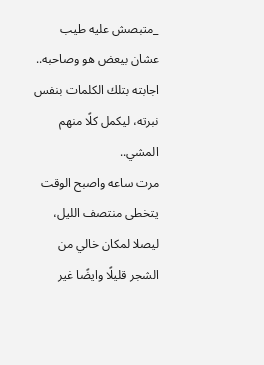_متبصش عليه طيب عشان بيعض هو وصاحبه..
اجابته بتلك الكلمات بنفس نبرته، ليكمل كلًا منهم المشي..
مرت ساعه واصبح الوقت يتخطى منتصف الليل، ليصلا لمكان خالي من الشجر قليلًا وايضًا غير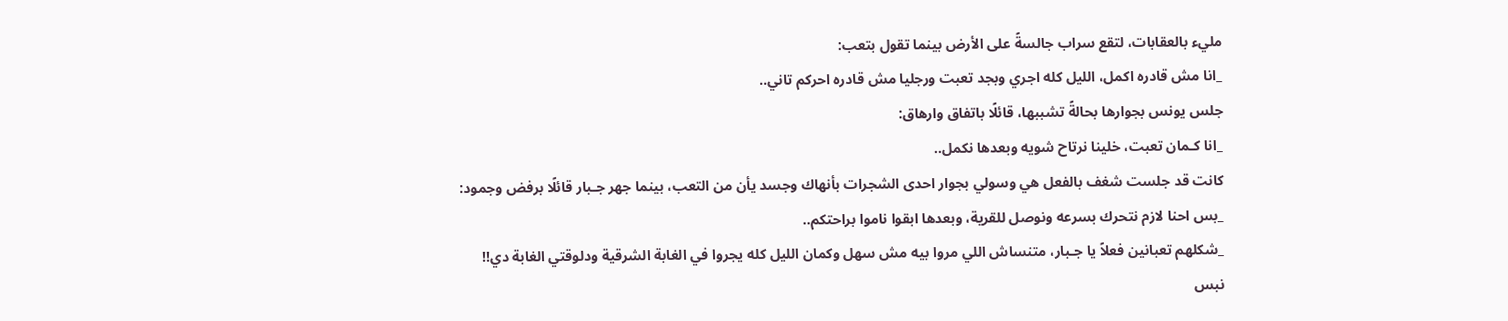مليء بالعقابات، لتقع سراب جالسةً على الأرض بينما تقول بتعب:
_انا مش قادره اكمل، الليل كله اجري وبجد تعبت ورجليا مش قادره احركم تاني..
جلس يونس بجوارها بحالةً تشببها، قائلًا باتفاق وارهاق:
_انا كـمان تعبت، خلينا نرتاح شويه وبعدها نكمل..
كانت قد جلست شغف بالفعل هي وسولي بجوار احدى الشجرات بأنهاك وجسد يأن من التعب، بينما جهر جـبار قائلًا برفض وجمود:
_بس احنا لازم نتحرك بسرعه ونوصل للقرية، وبعدها ابقوا ناموا براحتكم..
_شكلهم تعبانين فعلاً يا جـبار، متنساش اللي مروا بيه مش سهل وكمان الليل كله يجروا في الغابة الشرقية ودلوقتي الغابة دي!!
نبس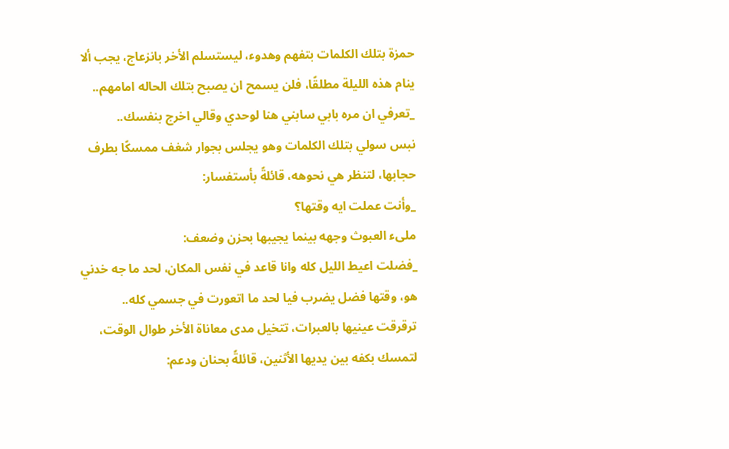حمزة بتلك الكلمات بتفهم وهدوء، ليستسلم الأخر بانزعاج، يجب ألا ينام هذه الليلة مطلقًا، فلن يسمح ان يصبح بتلك الحاله امامهم..
_تعرفي ان مره بابي سابني هنا لوحدي وقالي اخرج بنفسك..
نبس سولي بتلك الكلمات وهو يجلس بجوار شغف ممسكًا بطرف حجابها، لتنظر هي نحوهه، قائلةً بأستفسار:
_وأنت عملت ايه وقتها؟
ملىء العبوث وجهه بينما يجيبها بحزن وضعف:
_فضلت اعيط الليل كله وانا قاعد في نفس المكان، لحد ما جه خدني هو، وقتها فضل يضرب فيا لحد ما اتعورت في جسمي كله..
ترقرقت عينيها بالعبرات، تتخيل مدى معاناة الأخر طوال الوقت، لتمسك بكفه بين يديها الأثنين، قائلةً بحنان ودعم: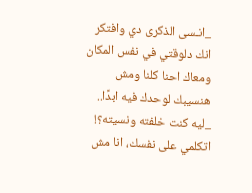_انـسى الذكرى دي وافتكر انك دلوقتي في نفس المكان ومعاك احنا كلنا ومش هنسيبك لوحدك فيه ابدًا..
_ليه كنت خلفته ونسيته؟! اتكلمي على نفسك، انا مش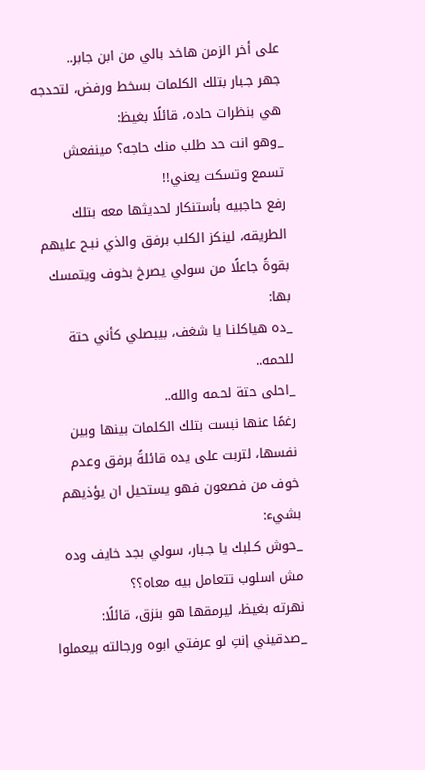على أخر الزمن هاخد بالي من ابن جابر..
جهر جـبار بتلك الكلمات بسخط ورفض، لتحدجه هي بنظرات حاده، قائلًا بغيظ:
_وهو انت حد طلب منك حاجه؟ مينفعش تسمع وتسكت يعني!!
رفع حاجبيه بأستنكار لحديثها معه بتلك الطريقه، لينكز الكلب برفق والذي نبـح عليهم بقوةً جاعلًا من سولي يصرخ بخوف ويتمسك بها:
_ده هياكلنـا يا شغف، بيبصلي كأني حتة للحمه..
_احلى حتة لحـمه والله..
رغمًا عنها نبست بتلك الكلمات بينها وبين نفسها، لتربت على يده قائلةً برفق وعدم خوف من فصعون فهو يستحيل ان يؤذيهم بشيء:
_حوش كـلبك يا جـبار، سولي بجد خايف وده مش اسلوب تتعامل بيه معاه؟؟
نهرته بغيظ، ليرمقها هو بنزق، قائلًا:
_صدقيني إنتِ لو عرفتي ابوه ورجالته بيعملوا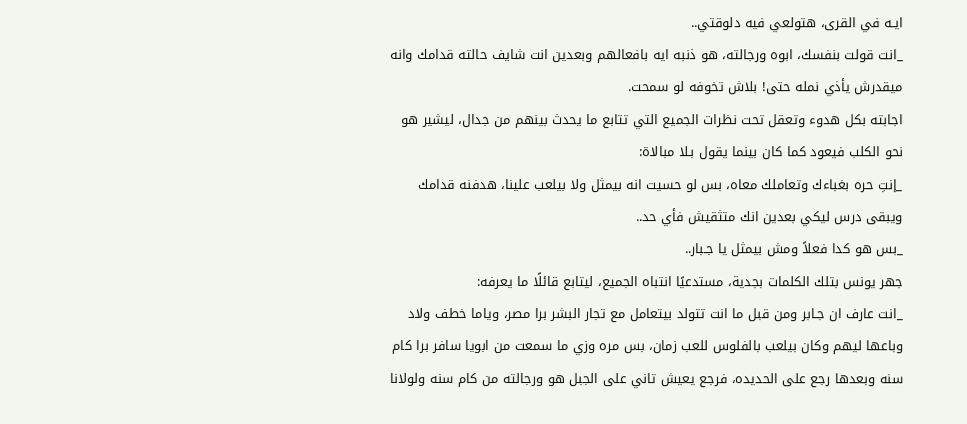ايـه في القرى، هتولعي فيه دلوقتي..
_انت قولت بنفسك، ابوه ورجالته، هو ذنبه ايه بافعالهم وبعدين انت شايف حالته قدامك وانه ميقدرش يأذي نمله حتى! بلاش تخوفه لو سمحت.
اجابته بكل هدوء وتعقل تحت نظرات الجميع التي تتابع ما يحدث بينهم من جدال، ليشير هو نحو الكلب فيعود كما كان بينما يقول بـلا مبالاة:
_إنتِ حره بغباءك وتعاملك معاه، بس لو حسيت انه بيمثل ولا بيلعب علينا، هدفنه قدامك ويبقى درس ليكي بعدين انك متثقيش فأي حد..
_بس هو كدا فعلاً ومش بيمثل يا جـبار..
جهر يونس بتلك الكلمات بجدية، مستدعيًا انتباه الجميع، ليتابع قائلًا ما يعرفه:
_انت عارف ان جـابر ومن قبل ما انت تتولد بيتعامل مع تجار البشر برا مصر، وياما خطف ولاد وباعها ليهم وكان بيلعب بالفلوس للعب زمان، بس مره وزي ما سمعت من ابويا سافر برا كام سنه وبعدها رجع على الحديده، فرجع يعيش تاني على الجبل هو ورجالته من كام سنه ولولانا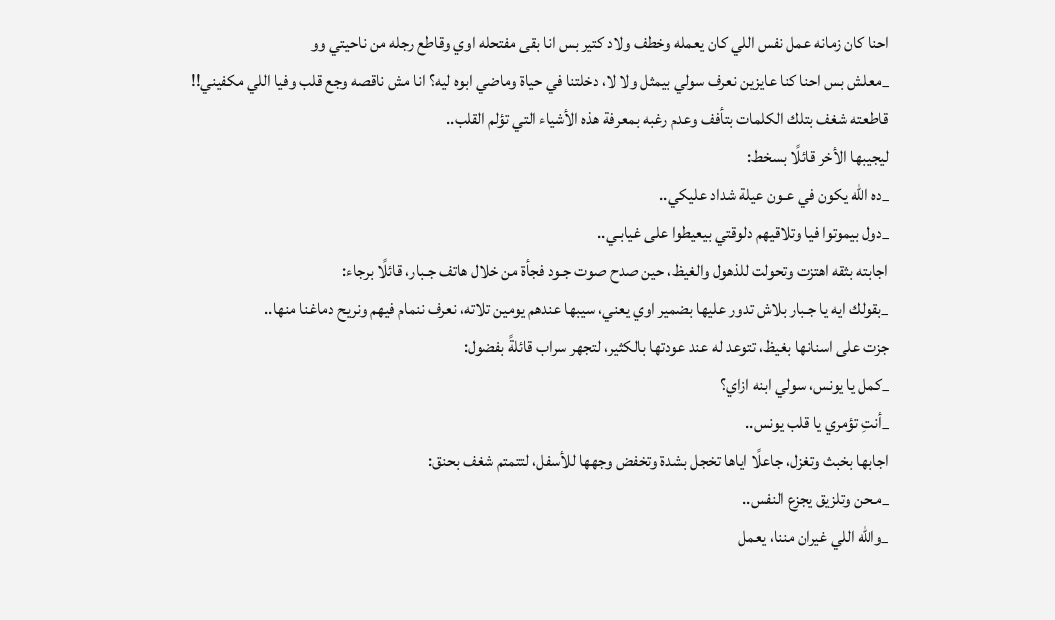احنا كان زمانه عمل نفس اللي كان يعمله وخطف ولاد كتير بس انا بقى مفتحله اوي وقاطع رجله من ناحيتي وو
_معلش بس احنا كنا عايزين نعرف سولي بيمثل ولا لا، دخلتنا في حياة وماضي ابوه ليه؟ انا مش ناقصه وجع قلب وفيا اللي مكفيني!!
قاطعته شغف بتلك الكلمات بتأفف وعدم رغبه بمعرفة هذه الأشياء التي تؤلم القلب..
ليجيبها الأخر قائلًا بسخط:
_ده الله يكون في عـون عيلة شداد عليكي..
_دول بيموتوا فيا وتلاقيهم دلوقتي بيعيطوا على غيابـي..
اجابته بثقه اهتزت وتحولت للذهول والغيظ، حين صدح صوت جـود فجأة من خلال هاتف جـبار، قائلًا برجاء:
_بقولك ايه يا جـبار بلاش تدور عليها بضمير اوي يعني، سيبها عندهم يومين تلاته، نعرف ننمام فيهم ونريح دماغنا منها..
جزت على اسنانها بغيظ، تتوعد له عند عودتها بالكثير، لتجهر سراب قائلةً بفضول:
_كمل يا يونس، سولي ابنه ازاي؟
_أنتِ تؤمري يا قلب يونس..
اجابها بخبث وتغزل، جاعلًا اياها تخجل بشدة وتخفض وجهها للأسفل، لتتمتم شغف بحنق:
_مـحن وتلزيق يجزع النفس..
_والله اللي غيران مننا، يعمل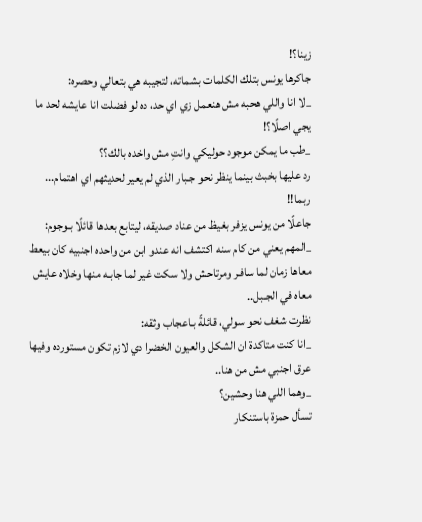زينا؟!
جاكرها يونس بتلك الكلمات بشماته، لتجيبه هي بتعالي وحصره:
_لا انا واللي هحبه مش هنعمل زي اي حد، ده لو فضلت انا عايشه لحد ما يجي اصلًا؟!
_طب ما يمكن موجود حوليكي وانتِ مش واخده بالك؟؟
رد عليها بخبث بينما ينظر نحو جـبار الذي لم يعير لحديثهم اي اهتمام... ربما!!
جاعلًا من يونس يزفر بغيظ من عناد صديقه، ليتابع بعدها قائلًا بـوجوم:
_المهم يعني من كام سنه اكتشف انه عندو ابن من واحده اجنبيه كان بيعط معاها زمان لما سافـر ومرتاحش ولا سكت غير لما جابـه منها وخلاه عايش معاه في الجـبل..
نظرت شغف نحو سولي، قائلةً بـاعجاب وثقه:
_انا كنت متاكدة ان الشكل والعيون الخضرا دي لازم تكون مستورده وفيها عرق اجنبي مش من هنا..
_وهما اللي هنا وحشين؟
تسأل حمزة باستنكار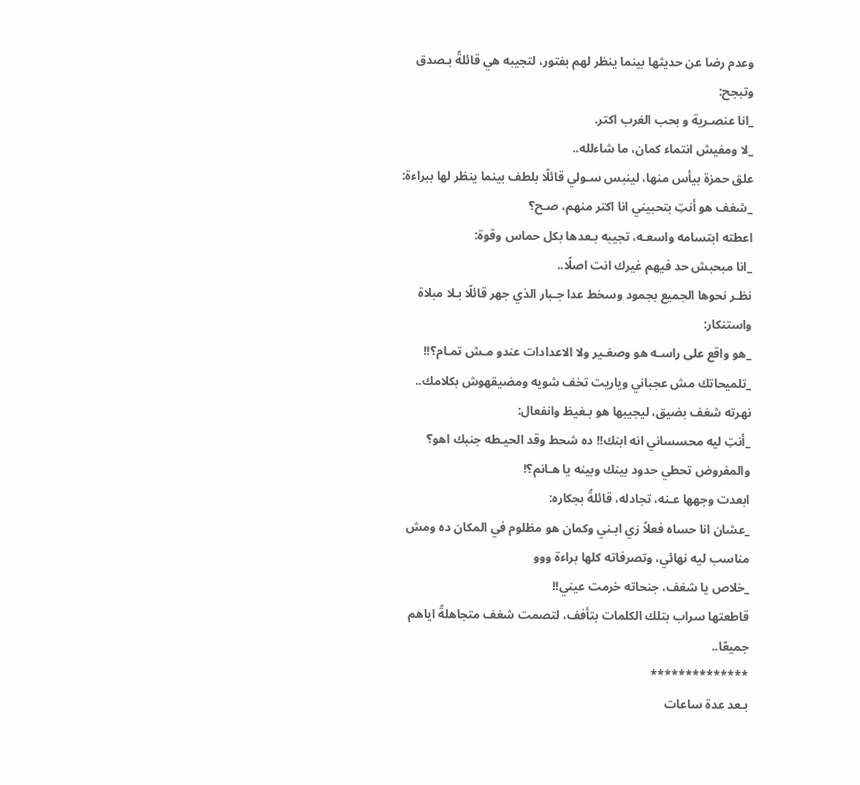وعدم رضا عن حديثها بينما ينظر لهم بفتور، لتجيبه هي قائلةً بـصدق وتبجح:
_انا عنصـرية و بحب الغرب اكتر.
_لا ومفيش انتماء كمان، ما شاءلله..
علق حمزة بيأس منها، لينبس سـولي قائلًا بلطف بينما ينظر لها ببراءة:
_شغف هو أنتِ بتحبيني انا اكتر منهم، صـح؟
اعطته ابتسامه واسعـه، تجيبه بـعدها بكل حماس وقوة:
_انا مبحبش حد فيهم غيرك انت اصلًا..
نظـر نحوها الجميع بجمود وسخط عدا جـبار الذي جهر قائلًا بـلا مبلاة واستنكار:
_هو واقع على راسـه هو وصغـير ولا الاعدادات عندو مـش تمـام؟!!
_تلميحاتك مش عجباني وياريت تخف شويه ومضيقهوش بكلامك..
نهرته شغف بضيق، ليجيبها هو بـغيظ وانفعال:
_أنتِ ليه محسساني انه ابنك!! ده شحط وقد الحيـطه جنبك اهو؟ والمفروض تحطي حدود بينك وبينه يا هـانم؟!
ابعدت وجهها عـنه، تجادله، قائلةً بجكاره:
_عشان انا حساه فعلاً زي ابـني وكمان هو مظلوم في المكان ده ومش مناسب ليه نهائي، وتصرفاته كلها براءة ووو
_خلاص يا شغف، جنحاته خرمت عيني!!
قاطعتها سراب بتلك الكلمات بتأفف، لتصمت شغف متجاهلةً اياهم جميعًا..
**************
بـعد عدة ساعات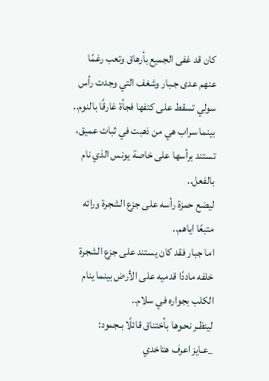كان قد غفى الجميع بأرهاق وتعب رغمًا عنهم عدى جـبار وشغف التي وجدت رأس سولي تسقط على كتفها فجأة غارقًا بالنوم..
بينما سراب هي من ذهبت في ثبات عميق، تستند برأسها على خاصة يونس الذي نام بالفعل..
ليضع حمزة رأسه على جزع الشجرة ورائه متبعًا اياهم..
اما جبار فقد كان يستند على جزع الشجرة خلفه ماددًا قدميه على الأرض بينما ينام الكلب بجواره في سلام..
لينظـر نحـوها بأختناق قائلًا بـجمود:
_عـايز اعرف هتاخدي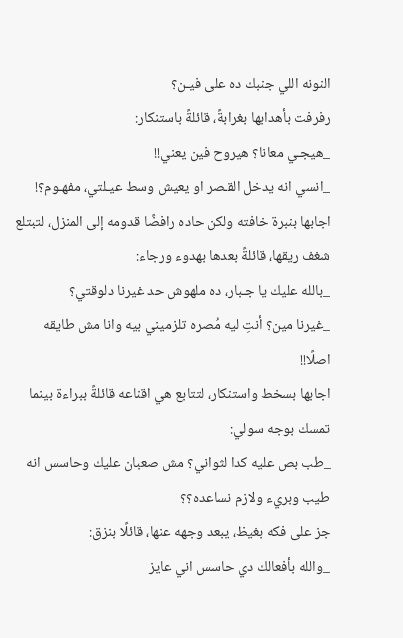النونه اللي جنبك ده على فيـن؟
رفرفت بأهدابها بغرابةً، قائلةً باستنكار:
_هيجـي معانا؟ هيروح فين يعني!!
_انسي انه يدخل القـصر او يعيش وسط عيـلتي، مفهـوم؟!
اجابها بنبرة خافته ولكن حاده رافضًا قدومه إلى المنزل، لتبتلع شغف ريقها، قائلةً بعدها بهدوء ورجاء:
_بالله عليك يا جـبار، ده ملهوش حد غيرنا دلوقتي؟
_غيرنا مين؟ أنتِ ليه مُصره تلزميني بيه وانا مش طايقه اصلًا!!
اجابها بسخط واستنكار، لتتابع هي اقناعه قائلةً ببراءة بينما تمسك بوجه سولي:
_طب بص عليه كدا لثواني؟ مش صعبان عليك وحاسس انه طيب وبريء ولازم نساعده؟؟
جز على فكه بغيظ، يبعد وجهه عنها، قائلًا بنزق:
_والله بأفعالك دي حاسس اني عايز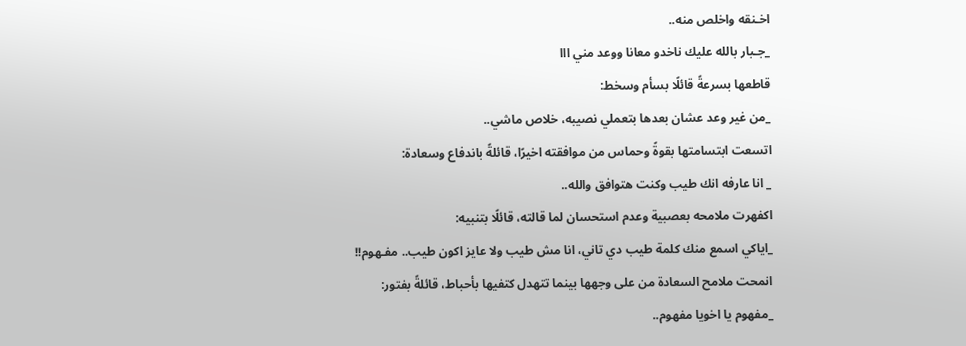اخـنقه واخلص منه..
_جـبار بالله عليك ناخدو معانا ووعد مني ااا
قاطعها بسرعةً قائلًا بسأم وسخط:
_من غير وعد عشان بعدها بتعملي نصيبه، خلاص ماشي..
اتسعت ابتسامتها بقوةً وحماس من موافقته اخيرًا، قائلةً باندفاع وسعادة:
_ انا عارفه انك طيب وكنت هتوافق والله..
اكفهرت ملامحه بعصبية وعدم استحسان لما قالته، قائلًا بتنبيه:
_اياكي اسمع منك كلمة طيب دي تاني، انا مش طيب ولا عايز اكون طيب.. مفـهوم!!
انمحت ملامح السعادة من على وجهها بينما تتهدل كتفيها بأحباط، قائلةً بفتور:
_مفهوم يا اخويا مفهوم..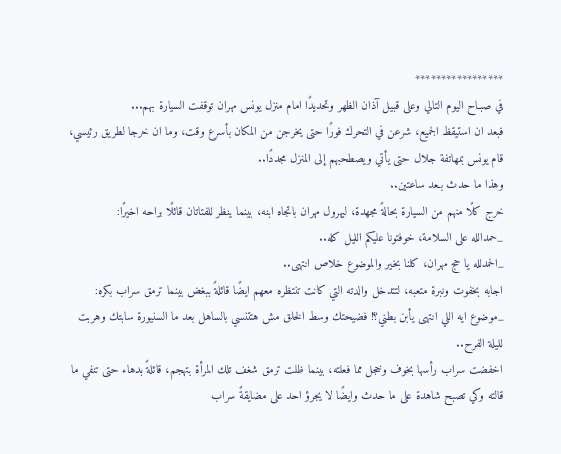*****************
في صبـاح اليوم التالي وعلى قبيل آذان الظهر وتحديدًا امام منزل يونس مهران توقفت السيارة بهم...
فبعد ان استيقظ الجميع، شرعن في التحرك فورًا حتى يخرجن من المكان بأسرع وقت، وما ان خرجا لطريق رئيسي، قام يونس بمهاتفة جلال حتى يأتي ويصطحبهم إلى المنزل مجددًا..
وهذا ما حدث بـعد ساعتين..
خرج كلًا منهم من السيارة بحالةً مجهدة، ليهرول مهران باتجاه ابنه، بينما ينظر للفتاتان قائلًا براحه اخيرًا:
_حمدالله على السلامة، خوفتونا عليكم الليل كله..
_الحمدلله يا حج مهران، كلنا بخير والموضوع خلاص انتهى..
اجابه بخفوت ونبرة متعبه، لتتدخل والدته التي كانت تنتظره معهم ايضًا قائلةً ببغض بينما ترمق سراب بكره:
_موضوع ايه اللي انتهى يأبن بطني؟! فضيحتك وسط الخلق مش هتتنسي بالساهل بعد ما السنيورة سابتك وهربت لليلة الفرح..
اخفضت سراب رأسها بخوف وخجل مما فعلته، بينما ظلت ترمق شغف تلك المرأة بتهجم، قائلةً بدهاء حتى تنفي ما قالته وكي تصبح شاهدة على ما حدث وايضًا لا يجرؤ احد على مضايقةً سراب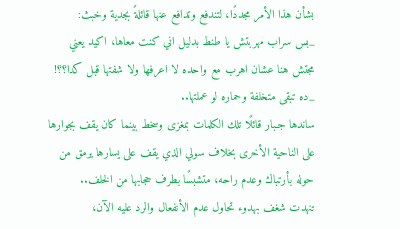بشأن هذا الأمر مجددًا، لتندفع وتدافع عنها قائلةً بجدية وخبث:
_بس سراب مهربتش يا طنط بدليل اني كنت معاها، اكيد يعني مجتش هنا عشان اهرب مع واحده لا اعرفها ولا شفتها قبل كدا؟؟!
_ده تبقى متخلفة وحماره لو عملتها..
ساندها جـبار قائلًا تلك الكلمات بمغزى وسخط بينما كان يقف بجوارها على الناحية الأخرى بخلاف سولي الذي يقف على يسارها يرمق من حوله بأرتباك وعدم راحه، متشبسًا بطرف حجابها من الخلف..
تنهدت شغف بهدوء تحاول عدم الأنفعال والرد عليه الآن،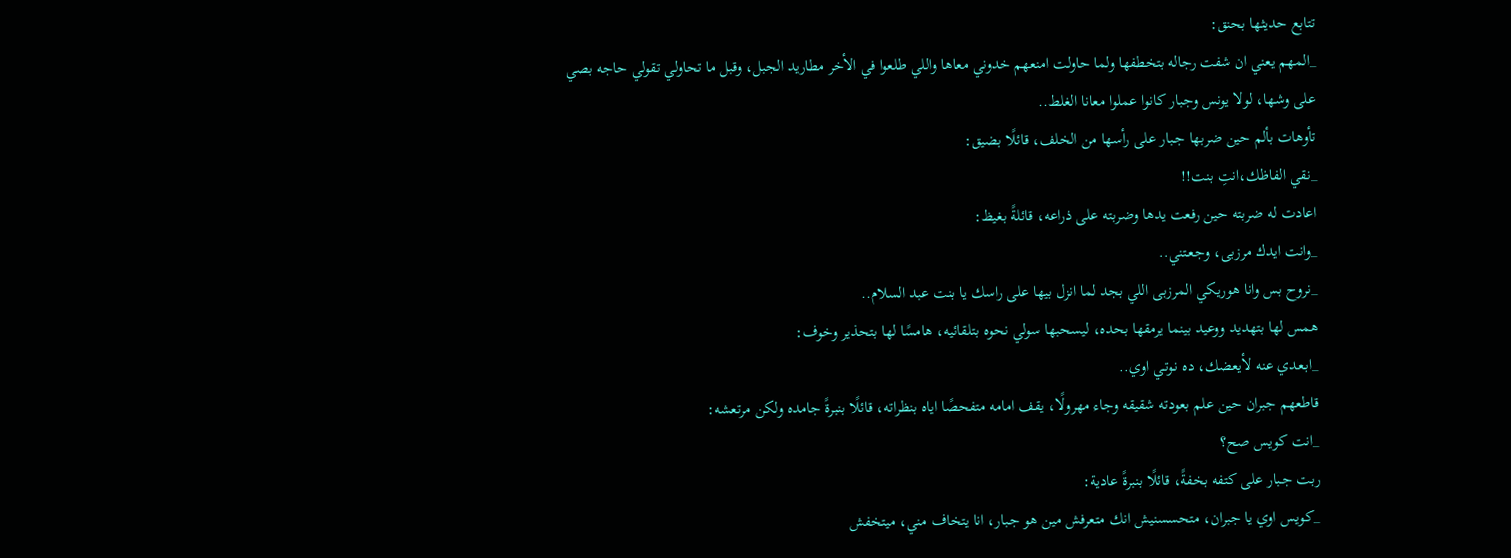تتابع حديثها بحنق:
_المهم يعني ان شفت رجاله بتخطفها ولما حاولت امنعهم خدوني معاها واللي طلعوا في الأخر مطاريد الجبل، وقبل ما تحاولي تقولي حاجه بصي على وشها، لولا يونس وجبار كانوا عملوا معانا الغلط..
تأوهات بألم حين ضربها جـبار على رأسها من الخلف، قائلًا بضيق:
_نقي الفاظك،انتِ بنت!!
اعادت له ضربته حين رفعت يدها وضربته على ذراعه، قائلةً بغيظ:
_وانت ايدك مرزبى، وجعـتني..
_نروح بس وانا هوريكي المرزبى اللي بجد لما انزل بيها على راسك يا بنت عبد السلام..
همس لها بتهديد ووعيد بينما يرمقها بحده، ليسحبها سولي نحوه بتلقائيه، هامسًا لها بتحذير وخوف:
_ابـعدي عنه لأيعضك، ده نـوتـي اوي..
قاطعهم جبران حين علم بعودته شقيقه وجاء مهرولًا، يقف امامه متفحصًا اياه بنظراته، قائلًا بنبرةً جامده ولكن مرتعشه:
_انت كويس صح؟
ربت جـبار على كتفه بخفةً، قائلًا بنبرةً عادية:
_كويس اوي يا جبران، متحسسنيش انك متعرفش مين هو جـبار، انا يتخاف مني، ميتخفش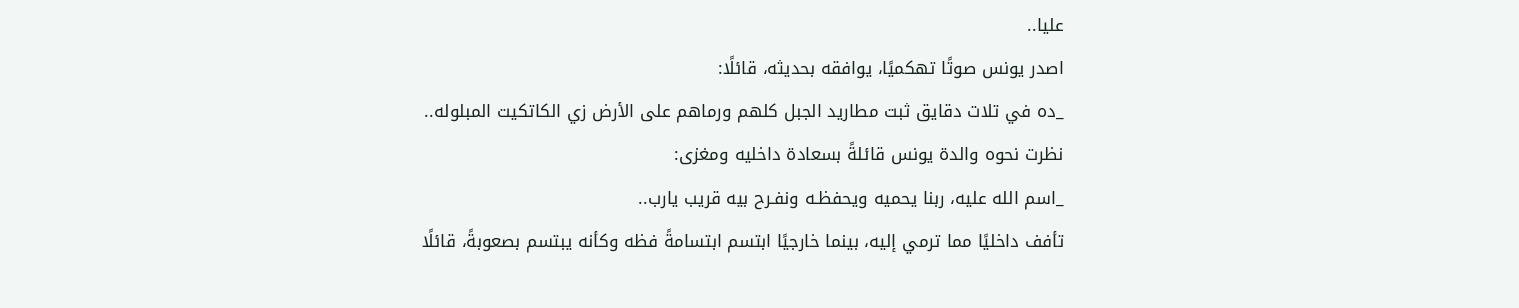عليا..
اصدر يونس صوتًا تهكميًا، يوافقه بحديثه، قائلًا:
_ده في تلات دقايق ثبت مطاريد الجبل كلهم ورماهم على الأرض زي الكاتكيت المبلوله..
نظرت نحوه والدة يونس قائلةً بسعادة داخليه ومغزى:
_اسم الله عليه، ربنا يحميه ويحفظـه ونفـرح بيه قريب يارب..
تأفف داخليًا مما ترمي إليه، بينما خارجيًا ابتسم ابتسامةً فظه وكأنه يبتسم بصعوبةً، قائلًا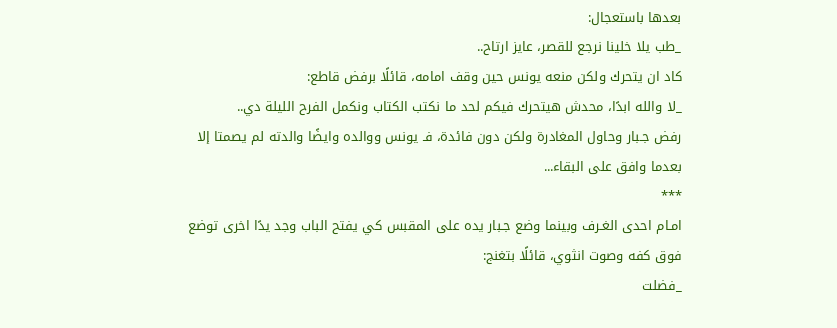بعدها باستعجال:
_طب يلا خلينا نرجع للقصر، عايز ارتاح..
كاد ان يتحرك ولكن منعه يونس حين وقف امامه، قائلًا برفض قاطع:
_لا والله ابدًا، محدش هيتحرك فيكم لحد ما نكتب الكتاب ونكمل الفرح الليلة دي..
رفض جـبار وحاول المغادرة ولكن دون فائدة، فـ يونس ووالده وايضًا والدته لم يصمتا إلا بعدما وافق على البقاء...
***
امـام احدى الغـرف وبينما وضع جـبار يده على المقبس كي يفتح الباب وجد يدًا اخرى توضع فوق كفه وصوت انثوي، قائلًا بتغنج:
_فضلت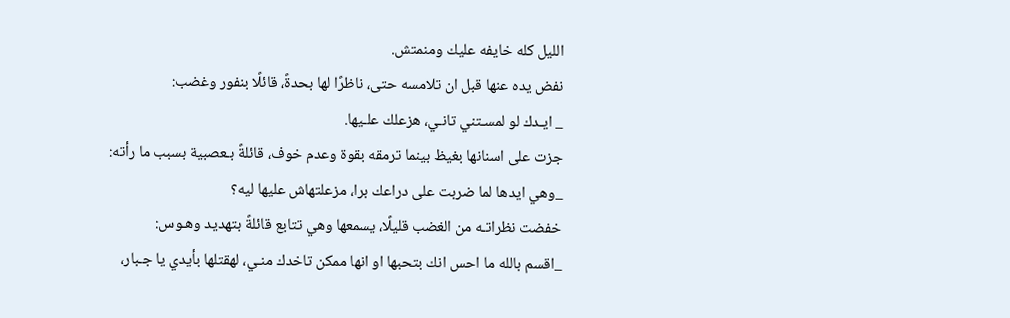الليل كله خايفه عليك ومنمتش.
نفض يده عنها قبل ان تلامسه حتى، ناظرًا لها بحدةً، قائلًا بنفور وغضب:
_ ايـدك لو لمسـتني تانـي، هزعلك علـيها.
جزت على اسنانها بغيظ بينما ترمقه بقوة وعدم خوف، قائلةً بـعصبية بسبب ما رأته:
_وهي ايدها لما ضربت على دراعك برا، مزعلتهاش عليها ليه؟
خفضت نظراتـه من الغضب قليلًا، يسمعها وهي تتابع قائلةً بتهديد وهـوس:
_اقسم بالله ما احس انك بتحبها او انها ممكن تاخدك منـي، لهقتلها بأيدي يا جـبار،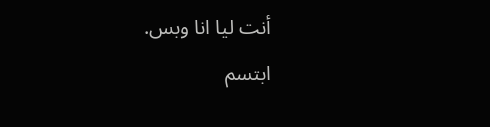أنت ليا انا وبس.
ابتسم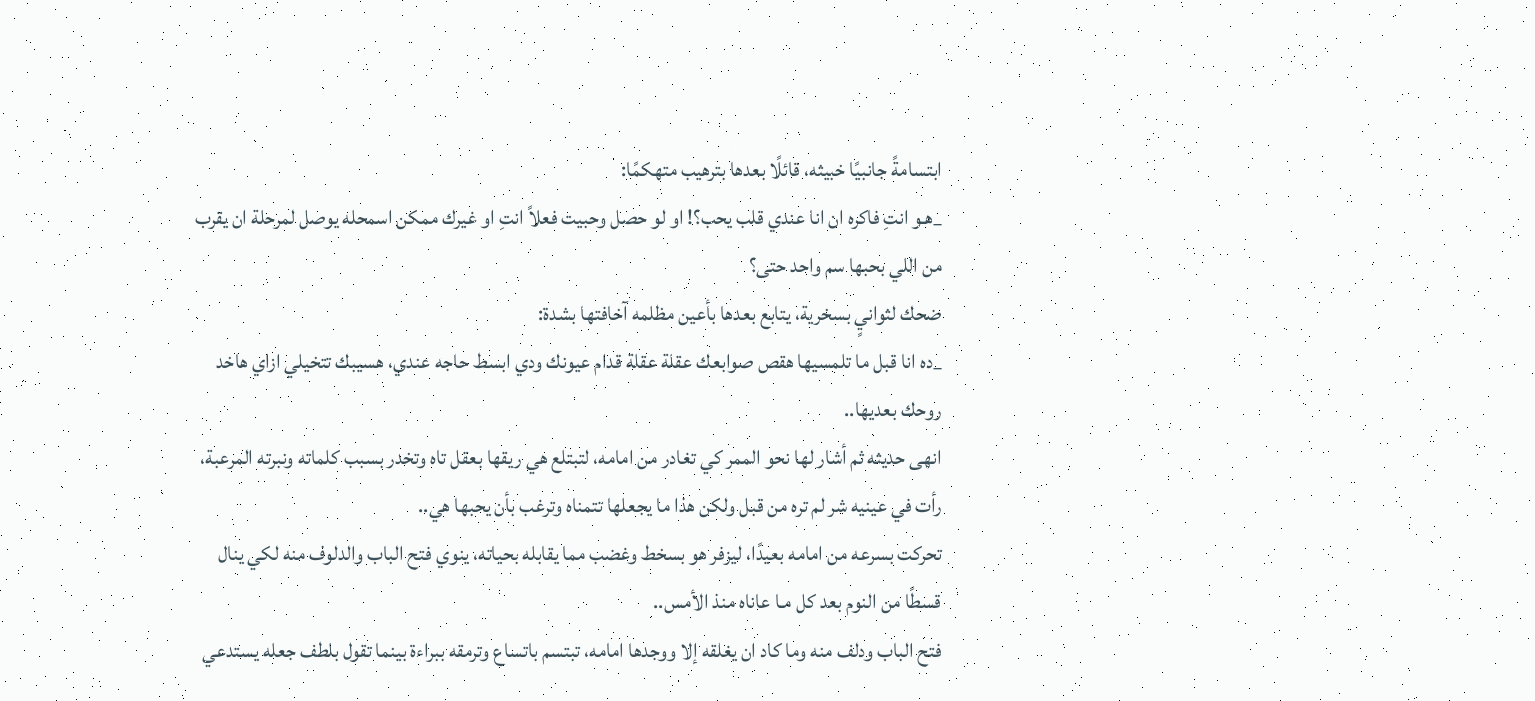ابتسامةً جانبيًا خبيثه، قائلًا بعدها بترهيب متهكمًا:
_هـو انتِ فاكره ان انا عندي قلب يحب؟! او لو حصل وحبيت فعلاً انتِ او غيرك ممكن اسمحله يوصل لمرحلة ان يقرب من اللي بحبها سم واحد حتى؟
ضحك لثوانيٍ بسخرية، يتابع بعدها بأعين مظلمه آخافتها بشدة:
_ده انا قبل ما تلمسيها هقص صوابعك عقلة عقلة قدام عيونك ودي ابسط حاجه عندي، هسيبك تتخيلي ازاي هاخد روحك بعديها..
انهى حديثه ثم أشار لها نحو الممر كي تغادر من امامه، لتبتلع هي ريقها بعقل تاه وتخدر بسبب كلماته ونبرته المرعبة، رأت في عينيه شر لم تره من قبل ولكن هذا ما يجعلها تتمناه وترغب بأن يحبها هي..
تحركت بسرعه من امامه بعيدًا، ليزفر هو بسخط وغضب مما يقابله بحياته، ينوي فتح الباب والدلوف منه لكي ينال قسطًا من النوم بعد كل مـا عاناه منذ الأمس..
فتح الباب ودلف منه وما كاد ان يغلقه إلا ووجدها امامه، تبتسم باتساع وترمقه ببراءة بينما تقول بلطف جعله يستدعي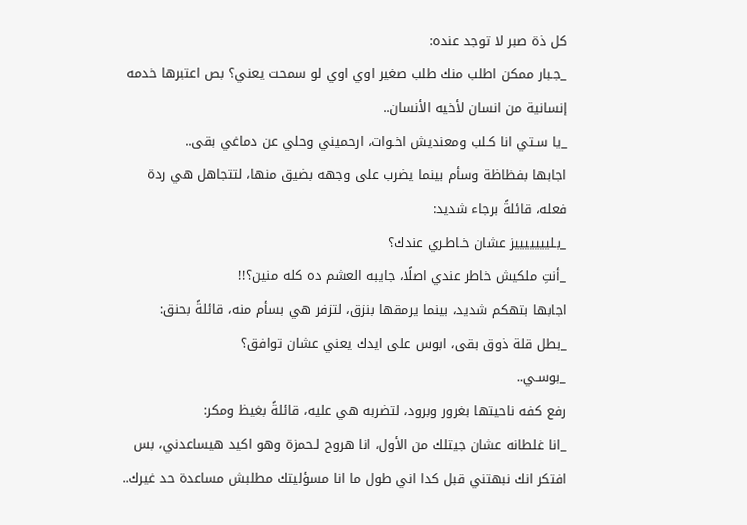كل ذة صبر لا توجد عنده:
_جـبار ممكن اطلب منك طلب صغير اوي اوي لو سمحت يعني؟ بص اعتبرها خدمه إنسانية من انسان لأخيه الأنسان..
_يا سـتي انا كـلب ومعنديش اخـوات، ارحميني وحلي عن دماغي بقى..
اجابها بفظاظة وسأم بينما يضرب على وجهه بضيق منها، لتتجاهل هي ردة فعله، قائلةً برجاء شديد:
_بـليييييييز عشان خـاطـري عندك؟
_أنتِ ملكيش خاطر عندي اصلًا، جايبه العشم ده كله منين؟!!
اجابها بتهكم شديد، بينما يرمقها بنزق، لتزفر هي بسأم منه، قائلةً بحنق:
_بطل قلة ذوق بقى، ابوس على ايدك يعني عشان توافق؟
_بوسـي..
رفع كفه ناحيتها بغرور وبرود، لتضربه هي عليه، قائلةً بغيظ ومكر:
_انا غلطانه عشان جيتلك من الأول، انا هروح لـحمزة وهو اكيد هيساعدني، بس افتكر انك نبهتني قبل كدا اني طول ما انا مسؤليتك مطلبش مساعدة حد غيرك..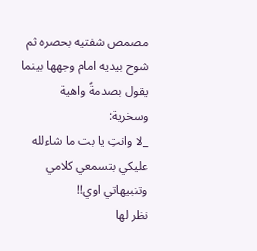مصمص شفتيه بحصره ثم شوح بيديه امام وجهها بينما يقول بصدمةً واهية وسخرية:
_لا وانتِ يا بت ما شاءلله عليكي بتسمعي كلامي وتنبيهاتي اوي!!
نظر لها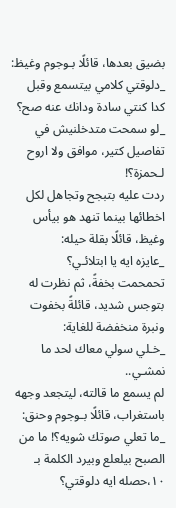بضيق بعدها، قائلًا بـوجوم وغيظ:
_دلوقتي كلامي بيتسمع وقبل كدا كنتي سادة ودانك عنه صح؟
_لو سمحت متدخلنيش في تفاصيل كتير، موافق ولا اروح لـحمزة؟!
ردت عليه بتبجح وتجاهل لكل اخطائها بينما تنهد هو بيأس وغيظ، قائلًا بقلة حيله:
_عايزه ايه يا ابتلائـي؟
تحمحمت بخفةً، ثم نظرت له بتوجس شديد، قائلةً بخفوت ونبرة منخفضة للغاية:
_خـلي سولي معاك لحد ما نمشـي..
لم يسمع ما قالته، ليتجعد وجهه باستغراب، قائلًا بـوجوم وحنق:
_ما تعلي صوتك شويه؟! ما من الصبح بيلعلع وبيرد الكلمة بـ ١٠،حصله ايه دلوقتي؟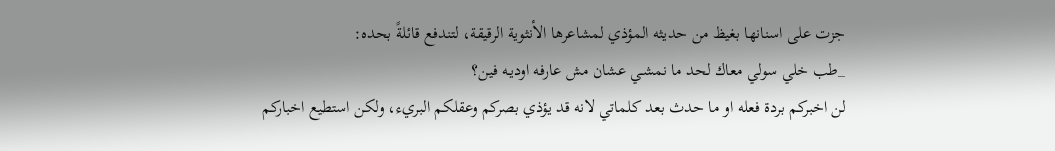جزت على اسنانها بغيظ من حديثه المؤذي لمشاعرها الأنثوية الرقيقة، لتندفع قائلةً بحده:
_طب خلي سولي معاك لحد ما نمشـي عشان مش عارفه اوديـه فين؟
لن اخبركم بردة فعله او ما حدث بعد كلماتي لانه قد يؤذي بصركم وعقلكم البريء، ولكن استطيع اخباركم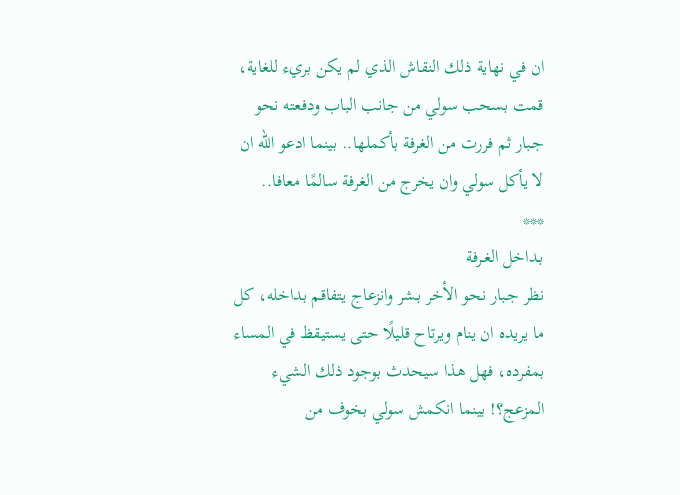ان في نهاية ذلك النقاش الذي لم يكن بريء للغاية، قمت بسحب سولي من جانب الباب ودفعته نحو جـبار ثم فررت من الغرفة بأكملها.. بينما ادعو الله ان لا يأكل سولي وان يخرج من الغرفة سالمًا معافا..
***
بـداخل الغـرفة
نظر جـبار نحو الأخر بـشر وانزعاج يتفاقم بداخله، كل ما يريده ان ينام ويرتاح قليلًا حتى يستيقظ في المساء بمفرده، فهل هذا سيحدث بوجود ذلك الشيء المزعج؟! بينما انكمش سولي بخوف من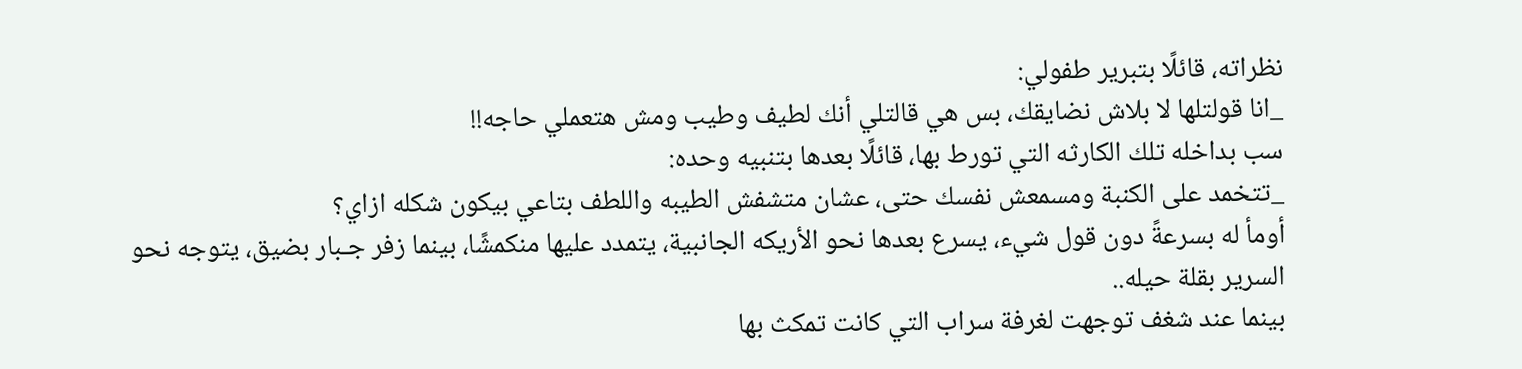نظراته، قائلًا بتبرير طفولي:
_انا قولتلها لا بلاش نضايقك، بس هي قالتلي أنك لطيف وطيب ومش هتعملي حاجه!!
سب بداخله تلك الكارثه التي تورط بها، قائلًا بعدها بتنبيه وحده:
_تتخمد على الكنبة ومسمعش نفسك حتى، عشان متشفش الطيبه واللطف بتاعي بيكون شكله ازاي؟
أومأ له بسرعةً دون قول شيء، يسرع بعدها نحو الأريكه الجانبية، يتمدد عليها منكمشًا، بينما زفر جـبار بضيق، يتوجه نحو السرير بقلة حيله..
بينما عند شغف توجهت لغرفة سراب التي كانت تمكث بها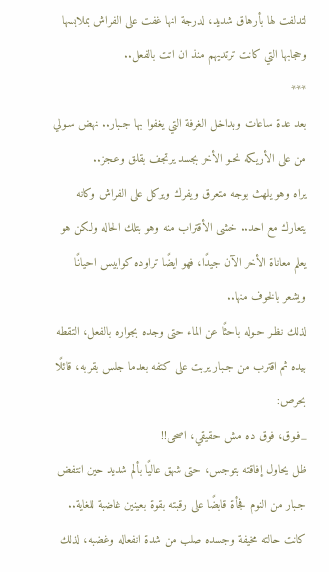لتدلفت لها بأرهاق شديد، لدرجة انها غفت على الفراش بملابسها وحجابها التي كانت ترتديهم منذ ان اتت بالفعل..
***
بعد عدة ساعات وبداخل الغرفة التي يغفوا بها جـبار.. نهض سـولي من على الأريـكه نحـو الأخر بجسد يرتجف بقلق وعـجز..
يراه وهو يلهث بوجه متعرق ويفرك ويركل على الفراش وكانه يتعارك مع احد.. خشى الأقتراب منه وهو بتلك الحاله ولكن هو يعلم معاناة الأخر الآن جيدًا، فهو ايضًا تراوده كوابيس احيانًا ويشعر بالخوف منها..
لذلك نظـر حـوله باحثًا عن الماء حتى وجده بجواره بالفعل، التقطه بيده ثم اقترب من جـبار يربت على كتفه بعدما جلس بقربه، قائلًا بحرص:
_فـوق، فوق ده مش حقيقي، اصحى!!
ظل يحاول إفاقته بتوجس، حتى شهق عاليًا بألم شديد حين انتفض جـبار من النوم فجأة قابضًا على رقبته بقوة بعينين غاضبة للغاية..
كانت حالته مخيفة وجسده صلب من شدة انفعاله وغضبه، لذلك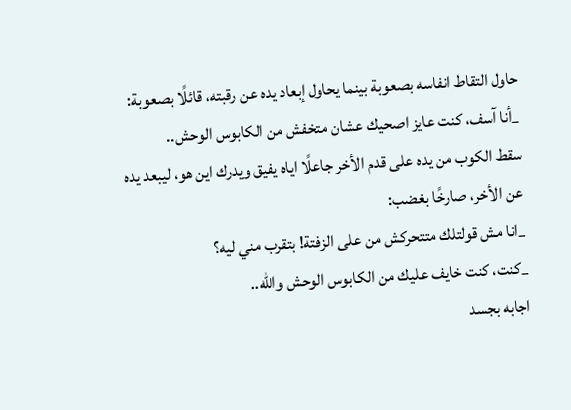حاول التقاط انفاسه بصعوبة بينما يحاول إبعاد يده عن رقبته، قائلًا بصعوبة:
_أنا آسف، كنت عايز اصحيك عشان متخفش من الكابوس الوحش..
سقط الكوب من يده على قدم الأخر جاعلًا اياه يفيق ويدرك اين هو، ليبعد يده عن الأخر، صارخًا بغضب:
_انا مش قولتلك متتحركش من على الزفتة! بتقرب مني ليه؟
_كنت، كنت خايف عليك من الكابوس الوحش والله..
اجابه بجسد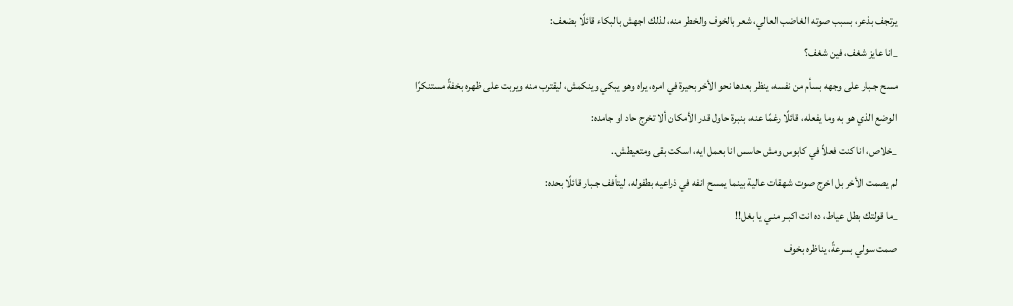يرتجف بذعر، بسبب صوته الغاضب العالي، شعر بالخوف والخطر منه، لذلك اجهش بالبكاء قائلًا بضعف:
_انا عايز شغف، فين شغف؟
مسح جـبار على وجهه بسأم من نفسه، ينظر بعدها نحو الأخر بحيرة في امره، يراه وهو يبكي وينكمش، ليقترب منه ويربت على ظهره بخفةً مستنكرًا الوضع الذي هو به وما يفعله، قائلًا رغمًا عنه، بنبرة حاول قدر الأمكان ألا تخرج حاد او جامده:
_خلاص، انا كنت فعلاً في كابوس ومش حاسس انا بعمل ايه، اسكت بقى ومتعيطش..
لم يصمت الأخر بل اخرج صوت شهقات عالية بينما يمسح انفه في ذراعيه بطفوله، ليتأفف جـبار قائلًا بحده:
_ما قولتك بطل عياط، ده انت اكبـر منـي يا بغل!!
صمت سولي بسرعةً، يناظره بخوف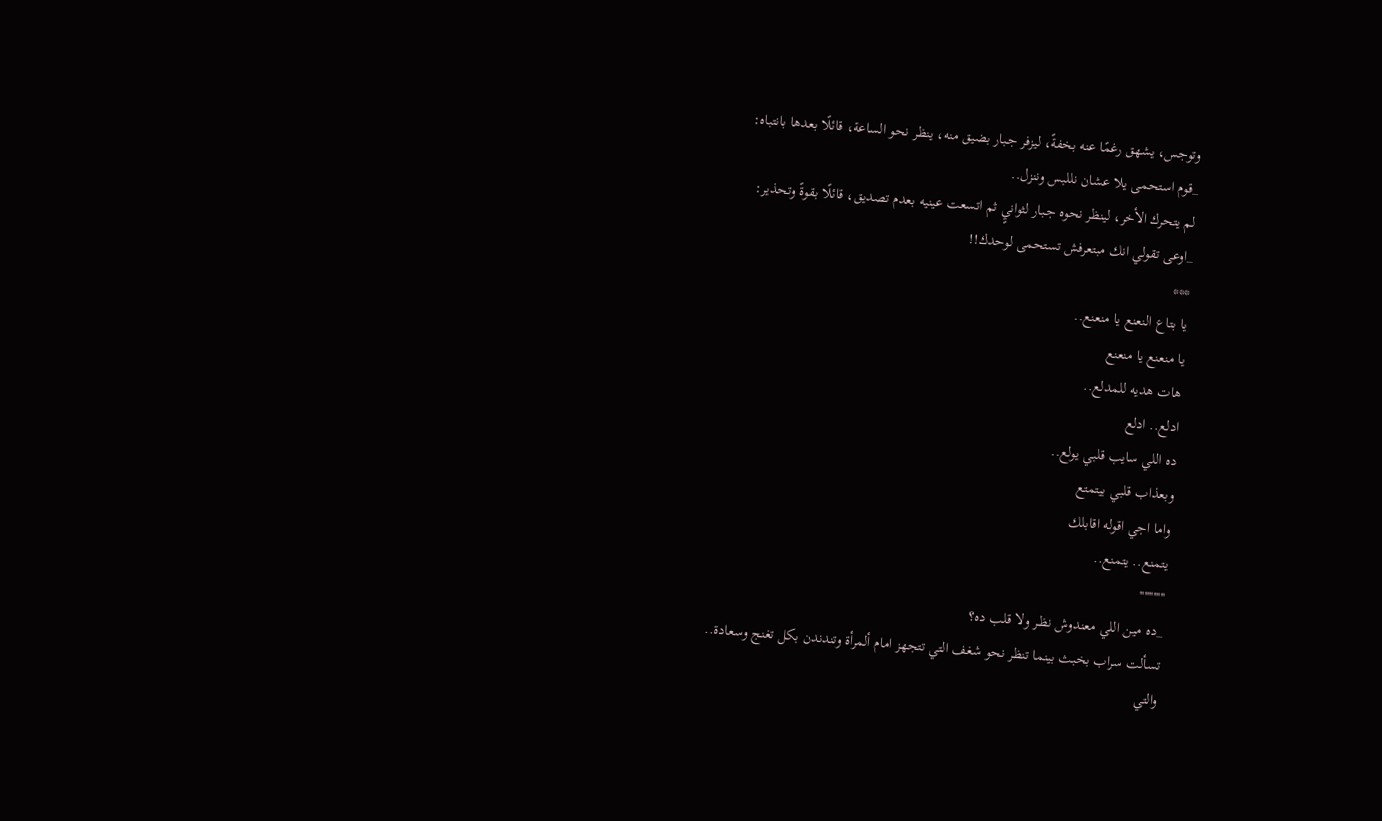وتوجس، يشهق رغمًا عنه بخفةً، ليزفر جـبار بضيق منه، ينظر نحو الساعة، قائلًا بعدها بانتباه:
_قوم استحمى يلا عشان نللبس وننزل..
لم يتحرك الأخر، لينظر نحوه جـبار لثوانيٍ ثم اتسعت عينيه بعدم تصديق، قائلًا بقوةً وتحذير:
_اوعى تقولي انك مبتعرفش تستحمى لوحدك!!
***
يا بتاع النعنع يا منعنع..
يا منعنع يا منعنع
هات هديه للمدلع..
ادلع.. ادلع
ده اللي سايب قلبي يولع..
وبعذاب قلبي بيتمتع
واما اجي اقوله اقابلك
يتمنع.. يتمنع..
'''''''''''
_ده مين اللي معندوش نظـر ولا قلب ده؟
تسألت سراب بخبث بينما تنظر نحو شغف التي تتجهز امام ألمرأة وتندندن بكل تغنج وسعادة..
والتي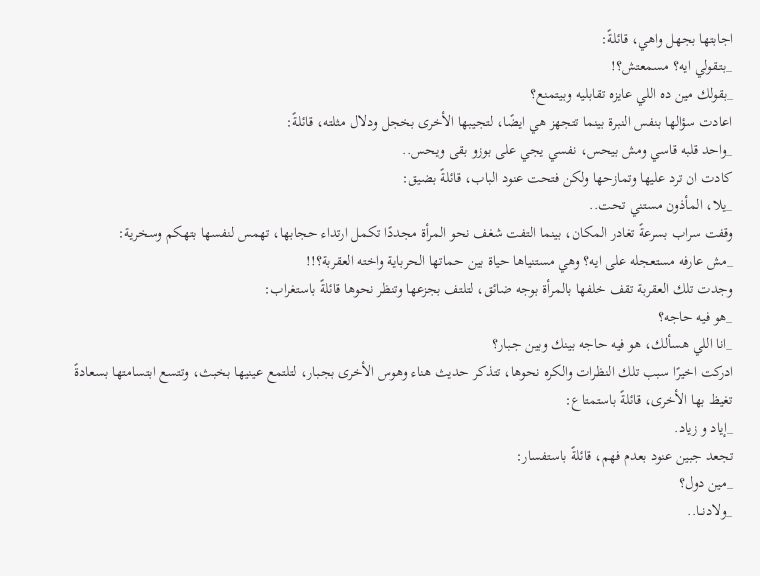اجابتها بجهل واهي، قائلةً:
_بتـقولي ايه؟ مسمعتش؟!
_بقولك مين ده اللي عايزه تقابليه وبيتمنع؟
اعادت سؤالها بنفس النبرة بينما تتجهز هي ايضًا، لتجيبها الأخرى بخجل ودلال مثلته، قائلةً:
_واحد قلبه قاسي ومش بيحس، نفسي يجي على بوزو بقى ويحس..
كادت ان ترد عليها وتمازحها ولكن فتحت عنود الباب، قائلةً بضيق:
_يلا، المأذون مستني تحت..
وقفت سراب بسرعةً تغادر المكان، بينما التفت شغف نحو المرأة مجددًا تكمل ارتداء حجابها، تهمس لنفسها بتهكم وسخرية:
_مش عارفه مستعجله على ايه؟ وهي مستنياها حياة بين حماتها الحرباية واخته العقربة؟!!
وجدت تلك العقربة تقف خلفها بالمرأة بوجه ضائق، لتلتف بجزعها وتنظر نحوها قائلةً باستغراب:
_هو فيه حاجه؟
_انا اللي هسألك، هو فيه حاجه بينك وبين جـبار؟
ادركت اخيرًا سبب تلك النظرات والكره نحوها، تتذكر حديث هناء وهوس الأخرى بجـبار، لتلتمع عينيها بخبث، وتتسع ابتسامتها بسعادةً تغيظ بها الأخرى، قائلةً باستمتاع:
_إياد و زياد.
تجعد جبين عنود بعدم فهم، قائلةً باستفسار:
_مين دول؟
_ولادنــا..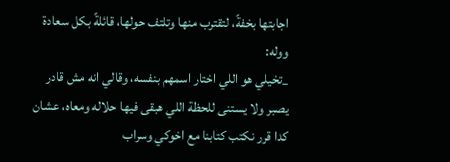اجابتها بخفةً، لتقترب منها وتلتف حولها، قائلةً بكل سعادة ووله:
_تخيلي هو اللي اختار اسمهم بنفسه، وقالي انه مش قادر يصبر ولا يستنى للحظة اللي هبقى فيها حلاله ومعاه، عشان كدا قرر نكتب كتابنا مع اخوكي وسراب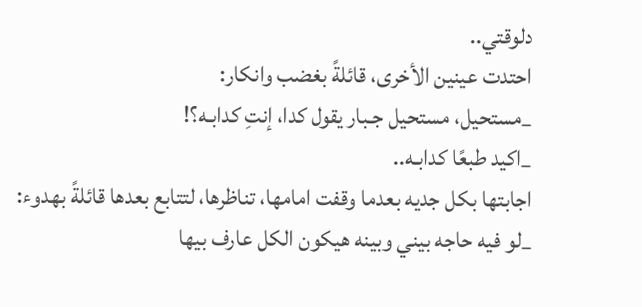دلوقتي..
احتدت عينين الأخرى، قائلةً بغضب وانكار:
_مستحيل، مستحيل جـبار يقول كدا، إنتِ كدابـه؟!
_اكيد طبعًا كدابـه..
اجابتها بكل جديه بعدما وقفت امامها، تناظرها، لتتابع بعدها قائلةً بهدوء:
_لو فيه حاجه بيني وبينه هيكون الكل عارف بيها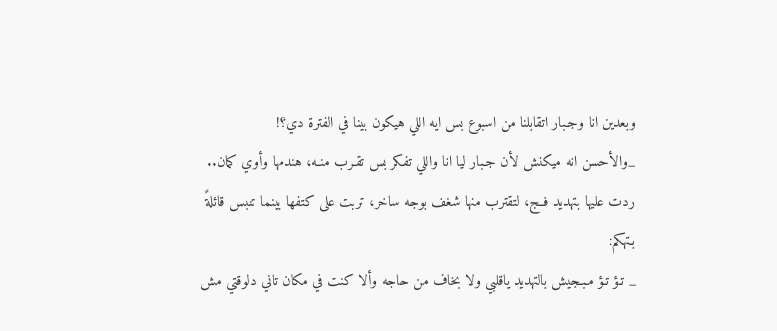وبعدين انا وجـبار اتقابلنا من اسبوع بس ايه اللي هيكون بينا في الفترة دي؟!
_والأحسن انه ميكنش لأن جـبار ليا انا واللي تفـكر بس تقـرب منـه، هندمها وأوي كمان..
ردت عليها بتهديد فــج، لتقترب منها شغف بوجه ساخر، تربت على كتفها بينما تنبس قائلةً بـتهكم:
_ تـؤ تـؤ مـبـجيش بالتهديد ياقلبي ولا بخاف من حاجه وألا كنت في مكان تاني دلوقتي مش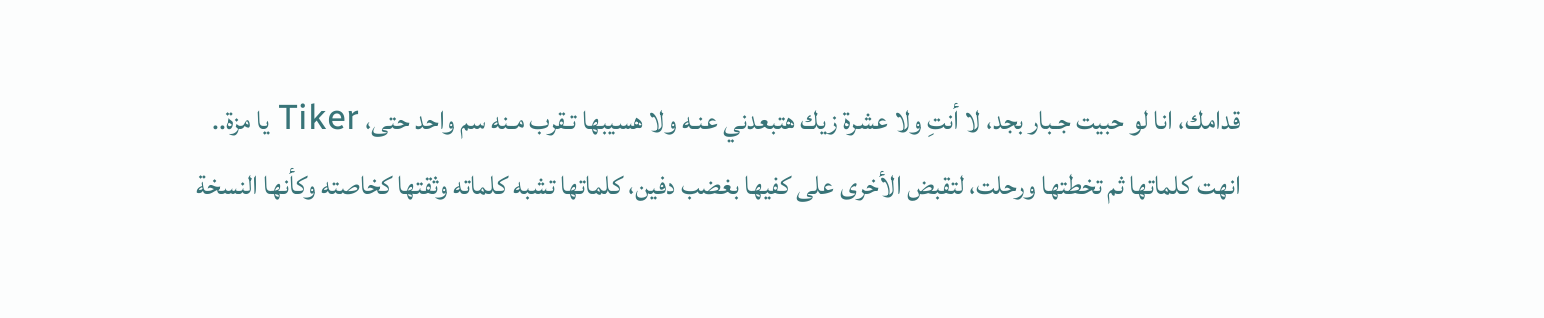قدامك، انا لو حبيت جـبار بجد، لا أنتِ ولا عشرة زيك هتبعدني عنـه ولا هسيبها تـقرب مـنه سم واحد حتى، Tiker يا مزة..
انهت كلماتها ثم تخطتها ورحلت، لتقبض الأخرى على كفيها بغضب دفين، كلماتها تشبه كلماته وثقتها كخاصته وكأنها النسخة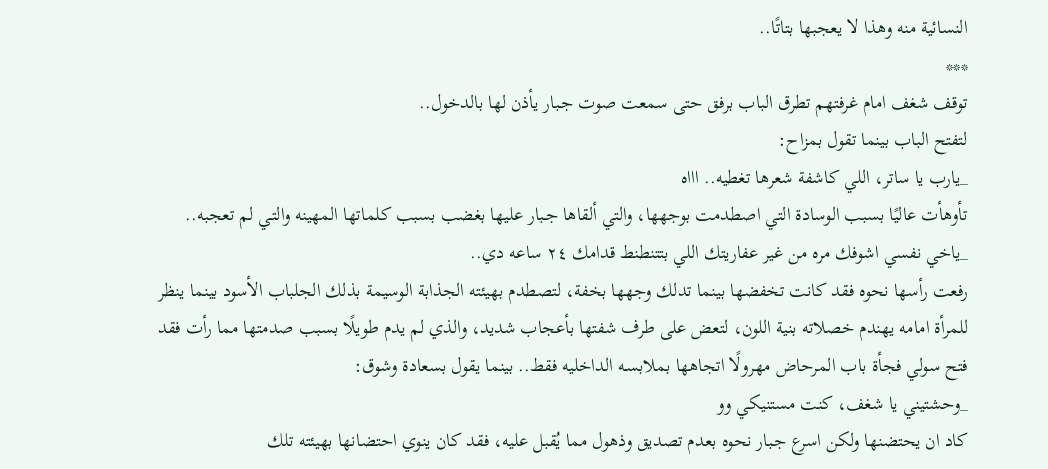النسائية منه وهذا لا يعجبها بتاتًا..
***
توقف شغف امام غرفتهم تطرق الباب برفق حتى سمعت صوت جـبار يأذن لها بالدخول..
لتفتح الباب بينما تقول بمزاح:
_يارب يا ساتر، اللي كاشفة شعرها تغطيه.. اااه
تأوهأت عاليًا بسبب الوسادة التي اصطدمت بوجهها، والتي ألقاها جـبار عليها بغضب بسبب كلماتها المهينه والتـي لم تعجبه..
_ياخي نفسي اشوفك مره من غير عفاريتك اللي بتتنطنط قدامك ٢٤ ساعه دي..
رفعت رأسها نحوه فقد كانت تخفضها بينما تدلك وجهها بخفة، لتصطدم بهيئته الجذابة الوسيمة بذلك الجلباب الأسود بينما ينظر للمرأة امامه يهندم خصلاته بنية اللون، لتعض على طرف شفتها بأعجاب شديد، والذي لم يدم طويلًا بسبب صدمتها مما رأت فقد فتح سولي فجأة باب المرحاض مهرولًا اتجاهها بملابسـه الداخليه فقط.. بينما يقول بسعادة وشوق:
_وحشتيني يا شغف، كنت مستنيكي وو
كاد ان يحتضنها ولكن اسرع جـبار نحوه بعدم تصديق وذهول مما يُقبل عليه، فقد كان ينوي احتضانها بهيئته تلك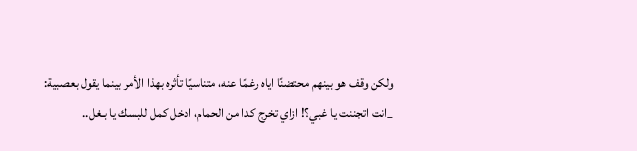ولكن وقف هو بينهم محتضنًا اياه رغمًا عنه، متناسيًا تأثره بهذا الأمر بينما يقول بعصبية:
_انت اتجننت يا غبي؟! ازاي تخرج كدا من الحمام، ادخل كمل للبسك يا بـغل..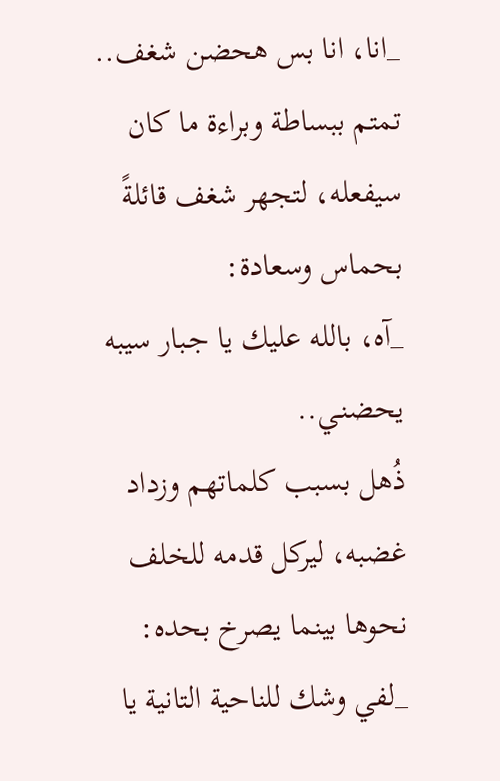_انا، انا بس هحضن شغف..
تمتم ببساطة وبراءة ما كان سيفعله، لتجهر شغف قائلةً بحماس وسعادة:
_آه، بالله عليك يا جـبار سيبه يحضنـي..
ذُهل بسبب كلماتهم وزداد غضبه، ليركل قدمه للخلف نحوها بينما يصرخ بحده:
_لفي وشك للناحية التانية يا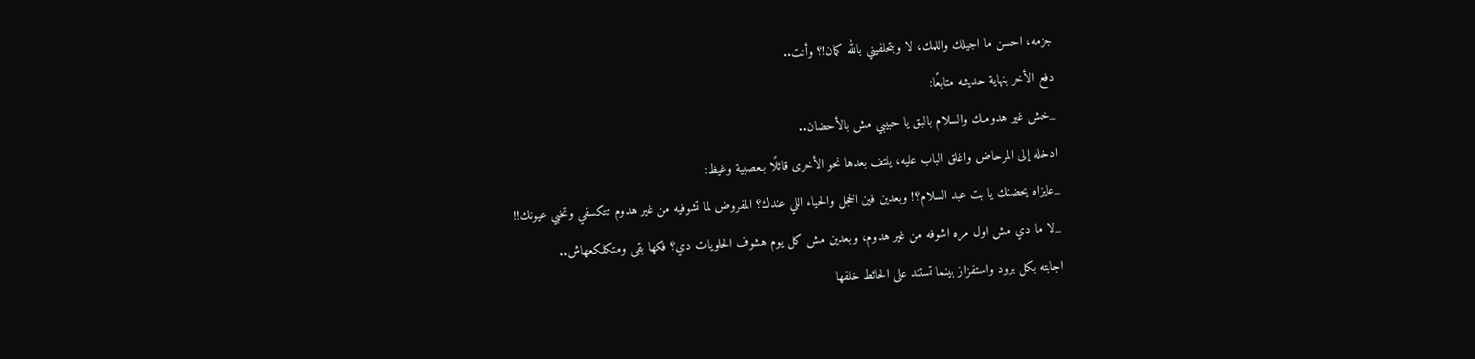جزمه، احسن ما اجيلك واللمك، لا وبتحلفيني بالله كمان!؟ وأنت..
دفع الأخر بنهاية حديثـه متابعًا:
_خش غير هدومـك والسلام بالبق يا حبيبي مش بالأحضان..
ادخله إلى المرحاض واغلق الباب عليه، يلتف بعدها نحو الأخرى قائلًا بـعصبية وغيظ:
_عايزاه يحضنك يا بت عبد السلام؟! وبعدين فين الخجل والحياء اللي عندك؟ المفروض لما تشوفيه من غير هدوم تتكسفي وتخبي عيونك!!
_لا ما دي مش اول مره اشوفه من غير هدوم، وبعدين مش كل يوم هشوف الحلويات دي؟ فكها بقى ومتكلكعهاش..
اجابته بكل برود واستفزاز بينما تستند على الحائط خلفها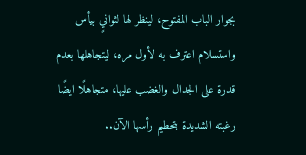بجوار الباب المفتوح، لينظر لها لثوانيٍ بيأس واستسلام اعترف به لأول مره، ليتجاهلها بعدم قدرة على الجدال والغضب عليها، متجاهلًا ايضًا رغبته الشديدة بتحطيم رأسها الآن..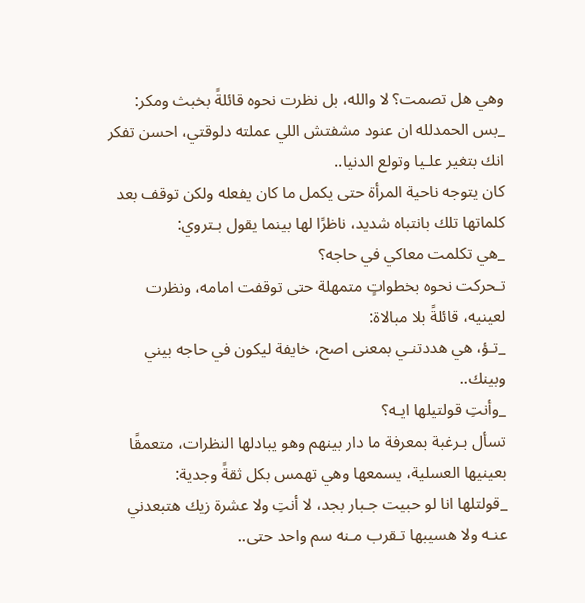وهي هل تصمت؟ لا والله، بل نظرت نحوه قائلةً بخبث ومكر:
_بس الحمدلله ان عنود مشفتش اللي عملته دلوقتي، احسن تفكر انك بتغير علـيا وتولع الدنيا..
كان يتوجه ناحية المرأة حتى يكمل ما كان يفعله ولكن توقف بعد كلماتها تلك بانتباه شديد، ناظرًا لها بينما يقول بـتروي:
_هي تكلمت معاكي في حاجه؟
تـحركت نحوه بخطواتٍ متمهلة حتى توقفت امامه، ونظرت لعينيه، قائلةً بلا مبالاة:
_تـؤ، هي هددتنـي بمعنى اصح، خايفة ليكون في حاجه بيني وبينك..
_وأنتِ قولتيلها ايـه؟
تسأل بـرغبة بمعرفة ما دار بينهم وهو يبادلها النظرات، متعمقًا بعينيها العسلية، يسمعها وهي تهمس بكل ثقةً وجدية:
_قولتلها انا لو حبيت جـبار بجد، لا أنتِ ولا عشرة زيك هتبعدني عنـه ولا هسيبها تـقرب مـنه سم واحد حتى..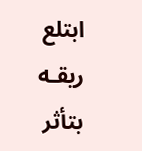ابتلع ريقـه بتأثر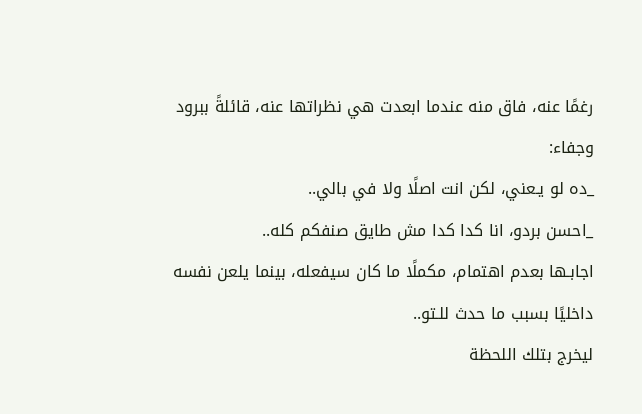رغمًا عنه، فاق منه عندما ابعدت هي نظراتها عنه، قائلةً ببرود وجفاء:
_ده لو يـعني، لكن انت اصلًا ولا في بالي..
_احسن بردو، انا كدا كدا مش طايق صنفكم كله..
اجابـها بعدم اهتمام، مكملًا ما كان سيفعله، بينما يلعن نفسه داخليًا بسبب ما حدث للـتو..
ليخرج بتلك اللحظة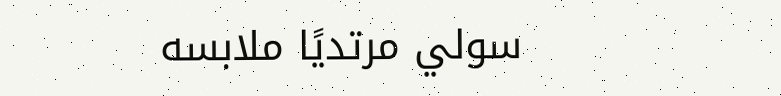سولي مرتديًا ملابسه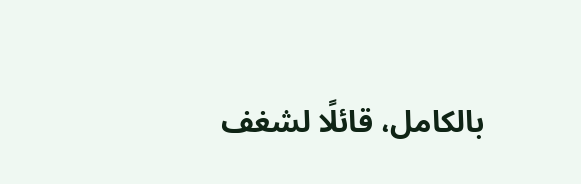بالكامل، قائلًا لشغف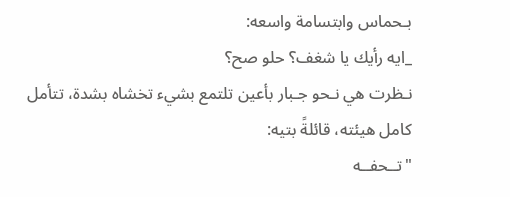بـحماس وابتسامة واسعه:
_ايه رأيك يا شغف؟ حلو صح؟
نـظرت هي نـحو جـبار بأعين تلتمع بشيء تخشاه بشدة، تتأمل كامل هيئته، قائلةً بتيه:
"تــحفــه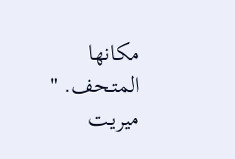مكانها المتـحف. "
ميريـت